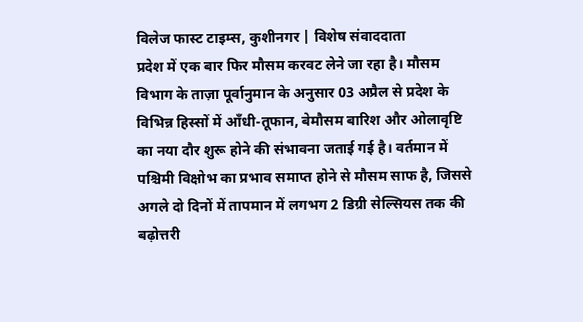विलेज फास्ट टाइम्स, कुशीनगर | विशेष संवाददाता
प्रदेश में एक बार फिर मौसम करवट लेने जा रहा है। मौसम विभाग के ताज़ा पूर्वानुमान के अनुसार 03 अप्रैल से प्रदेश के विभिन्न हिस्सों में आँधी-तूफान, बेमौसम बारिश और ओलावृष्टि का नया दौर शुरू होने की संभावना जताई गई है। वर्तमान में पश्चिमी विक्षोभ का प्रभाव समाप्त होने से मौसम साफ है, जिससे अगले दो दिनों में तापमान में लगभग 2 डिग्री सेल्सियस तक की बढ़ोत्तरी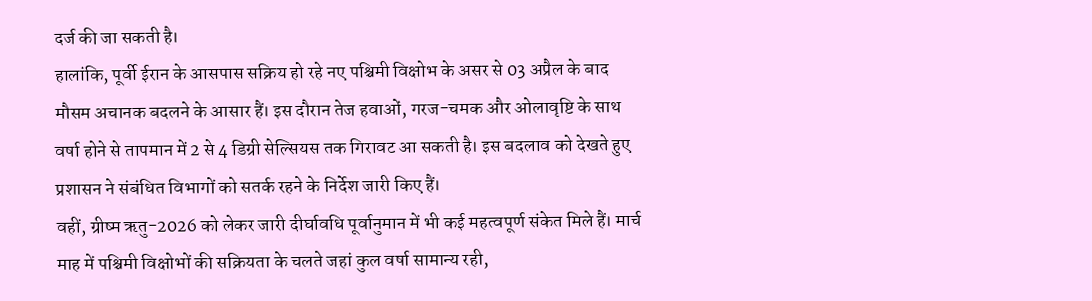दर्ज की जा सकती है।
हालांकि, पूर्वी ईरान के आसपास सक्रिय हो रहे नए पश्चिमी विक्षोभ के असर से 03 अप्रैल के बाद मौसम अचानक बदलने के आसार हैं। इस दौरान तेज हवाओं, गरज-चमक और ओलावृष्टि के साथ वर्षा होने से तापमान में 2 से 4 डिग्री सेल्सियस तक गिरावट आ सकती है। इस बदलाव को देखते हुए प्रशासन ने संबंधित विभागों को सतर्क रहने के निर्देश जारी किए हैं।
वहीं, ग्रीष्म ऋतु-2026 को लेकर जारी दीर्घावधि पूर्वानुमान में भी कई महत्वपूर्ण संकेत मिले हैं। मार्च माह में पश्चिमी विक्षोभों की सक्रियता के चलते जहां कुल वर्षा सामान्य रही,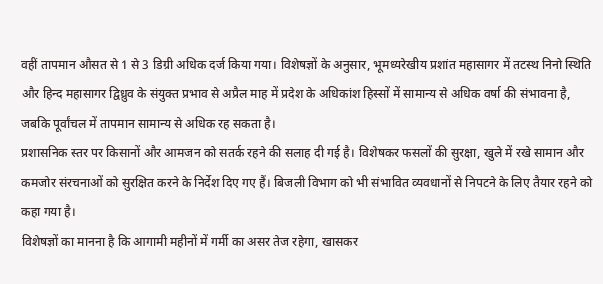वहीं तापमान औसत से 1 से 3 डिग्री अधिक दर्ज किया गया। विशेषज्ञों के अनुसार, भूमध्यरेखीय प्रशांत महासागर में तटस्थ निनो स्थिति और हिन्द महासागर द्विध्रुव के संयुक्त प्रभाव से अप्रैल माह में प्रदेश के अधिकांश हिस्सों में सामान्य से अधिक वर्षा की संभावना है, जबकि पूर्वांचल में तापमान सामान्य से अधिक रह सकता है।
प्रशासनिक स्तर पर किसानों और आमजन को सतर्क रहने की सलाह दी गई है। विशेषकर फसलों की सुरक्षा, खुले में रखे सामान और कमजोर संरचनाओं को सुरक्षित करने के निर्देश दिए गए हैं। बिजली विभाग को भी संभावित व्यवधानों से निपटने के लिए तैयार रहने को कहा गया है।
विशेषज्ञों का मानना है कि आगामी महीनों में गर्मी का असर तेज रहेगा, खासकर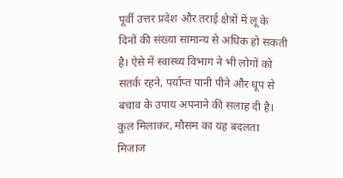पूर्वी उत्तर प्रदेश और तराई क्षेत्रों में लू के दिनों की संख्या सामान्य से अधिक हो सकती है। ऐसे में स्वास्थ्य विभाग ने भी लोगों को सतर्क रहने, पर्याप्त पानी पीने और धूप से बचाव के उपाय अपनाने की सलाह दी है।
कुल मिलाकर, मौसम का यह बदलता मिजाज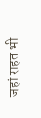जहां राहत भी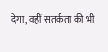देगा, वहीं सतर्कता की भी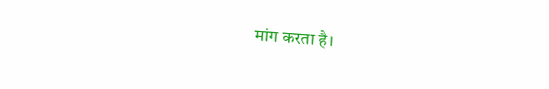मांग करता है।